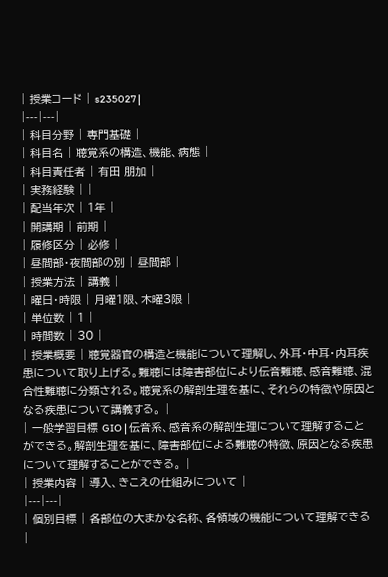| 授業コード | s235027 |
|---|---|
| 科目分野 | 専門基礎 |
| 科目名 | 聴覚系の構造、機能、病態 |
| 科目責任者 | 有田 朋加 |
| 実務経験 | |
| 配当年次 | 1年 |
| 開講期 | 前期 |
| 履修区分 | 必修 |
| 昼間部・夜間部の別 | 昼間部 |
| 授業方法 | 講義 |
| 曜日・時限 | 月曜1限、木曜3限 |
| 単位数 | 1 |
| 時間数 | 30 |
| 授業概要 | 聴覚器官の構造と機能について理解し、外耳・中耳・内耳疾患について取り上げる。難聴には障害部位により伝音難聴、感音難聴、混合性難聴に分類される。聴覚系の解剖生理を基に、それらの特徴や原因となる疾患について講義する。 |
| 一般学習目標 GIO | 伝音系、感音系の解剖生理について理解することができる。解剖生理を基に、障害部位による難聴の特徴、原因となる疾患について理解することができる。 |
| 授業内容 | 導入、きこえの仕組みについて |
|---|---|
| 個別目標 | 各部位の大まかな名称、各領域の機能について理解できる |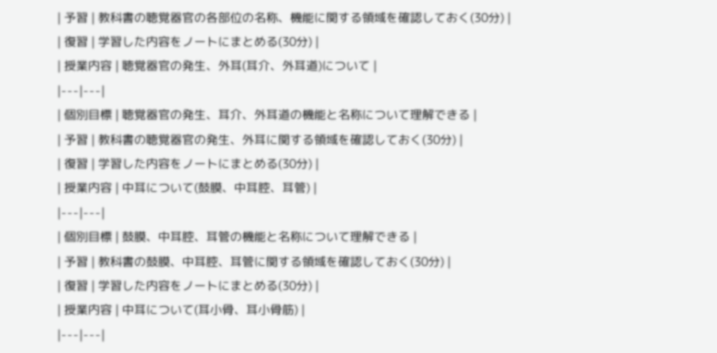| 予習 | 教科書の聴覚器官の各部位の名称、機能に関する領域を確認しておく(30分) |
| 復習 | 学習した内容をノートにまとめる(30分) |
| 授業内容 | 聴覚器官の発生、外耳(耳介、外耳道)について |
|---|---|
| 個別目標 | 聴覚器官の発生、耳介、外耳道の機能と名称について理解できる |
| 予習 | 教科書の聴覚器官の発生、外耳に関する領域を確認しておく(30分) |
| 復習 | 学習した内容をノートにまとめる(30分) |
| 授業内容 | 中耳について(鼓膜、中耳腔、耳管) |
|---|---|
| 個別目標 | 鼓膜、中耳腔、耳管の機能と名称について理解できる |
| 予習 | 教科書の鼓膜、中耳腔、耳管に関する領域を確認しておく(30分) |
| 復習 | 学習した内容をノートにまとめる(30分) |
| 授業内容 | 中耳について(耳小骨、耳小骨筋) |
|---|---|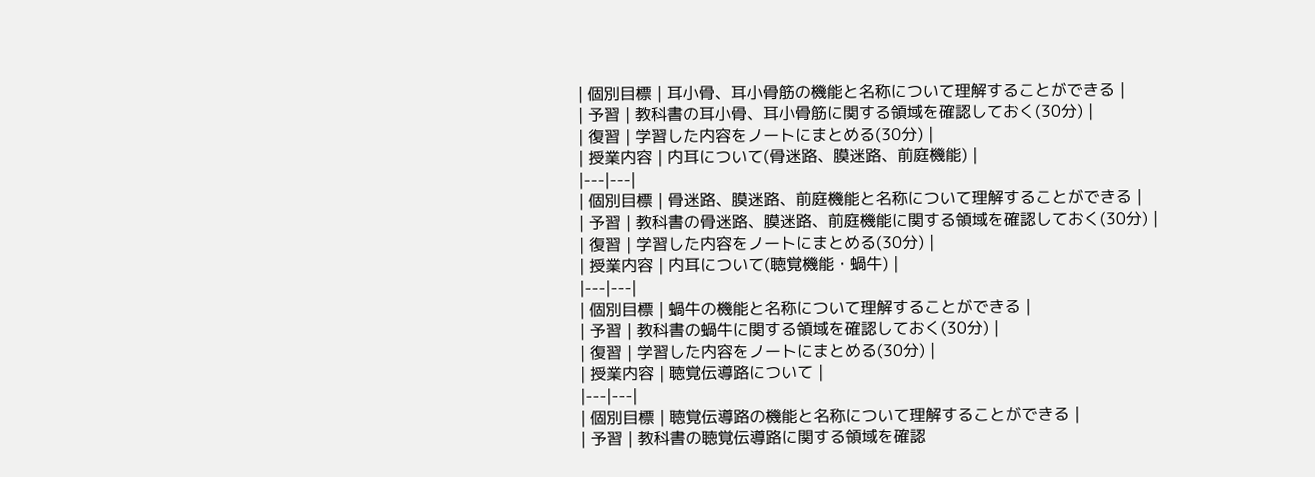| 個別目標 | 耳小骨、耳小骨筋の機能と名称について理解することができる |
| 予習 | 教科書の耳小骨、耳小骨筋に関する領域を確認しておく(30分) |
| 復習 | 学習した内容をノートにまとめる(30分) |
| 授業内容 | 内耳について(骨迷路、膜迷路、前庭機能) |
|---|---|
| 個別目標 | 骨迷路、膜迷路、前庭機能と名称について理解することができる |
| 予習 | 教科書の骨迷路、膜迷路、前庭機能に関する領域を確認しておく(30分) |
| 復習 | 学習した内容をノートにまとめる(30分) |
| 授業内容 | 内耳について(聴覚機能・蝸牛) |
|---|---|
| 個別目標 | 蝸牛の機能と名称について理解することができる |
| 予習 | 教科書の蝸牛に関する領域を確認しておく(30分) |
| 復習 | 学習した内容をノートにまとめる(30分) |
| 授業内容 | 聴覚伝導路について |
|---|---|
| 個別目標 | 聴覚伝導路の機能と名称について理解することができる |
| 予習 | 教科書の聴覚伝導路に関する領域を確認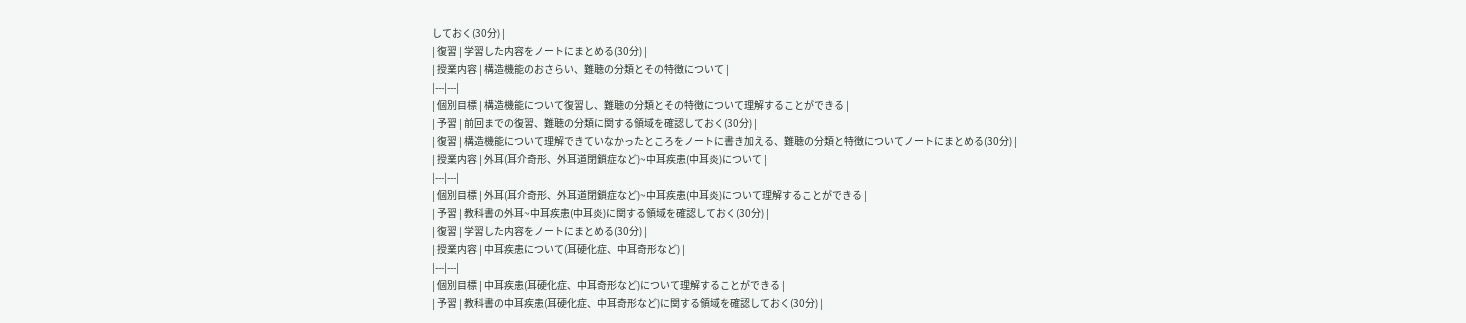しておく(30分) |
| 復習 | 学習した内容をノートにまとめる(30分) |
| 授業内容 | 構造機能のおさらい、難聴の分類とその特徴について |
|---|---|
| 個別目標 | 構造機能について復習し、難聴の分類とその特徴について理解することができる |
| 予習 | 前回までの復習、難聴の分類に関する領域を確認しておく(30分) |
| 復習 | 構造機能について理解できていなかったところをノートに書き加える、難聴の分類と特徴についてノートにまとめる(30分) |
| 授業内容 | 外耳(耳介奇形、外耳道閉鎖症など)~中耳疾患(中耳炎)について |
|---|---|
| 個別目標 | 外耳(耳介奇形、外耳道閉鎖症など)~中耳疾患(中耳炎)について理解することができる |
| 予習 | 教科書の外耳~中耳疾患(中耳炎)に関する領域を確認しておく(30分) |
| 復習 | 学習した内容をノートにまとめる(30分) |
| 授業内容 | 中耳疾患について(耳硬化症、中耳奇形など) |
|---|---|
| 個別目標 | 中耳疾患(耳硬化症、中耳奇形など)について理解することができる |
| 予習 | 教科書の中耳疾患(耳硬化症、中耳奇形など)に関する領域を確認しておく(30分) |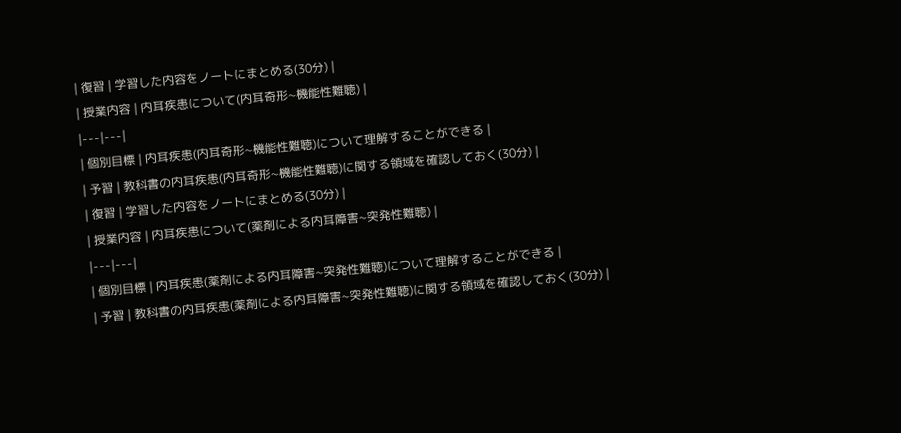| 復習 | 学習した内容をノートにまとめる(30分) |
| 授業内容 | 内耳疾患について(内耳奇形~機能性難聴) |
|---|---|
| 個別目標 | 内耳疾患(内耳奇形~機能性難聴)について理解することができる |
| 予習 | 教科書の内耳疾患(内耳奇形~機能性難聴)に関する領域を確認しておく(30分) |
| 復習 | 学習した内容をノートにまとめる(30分) |
| 授業内容 | 内耳疾患について(薬剤による内耳障害~突発性難聴) |
|---|---|
| 個別目標 | 内耳疾患(薬剤による内耳障害~突発性難聴)について理解することができる |
| 予習 | 教科書の内耳疾患(薬剤による内耳障害~突発性難聴)に関する領域を確認しておく(30分) |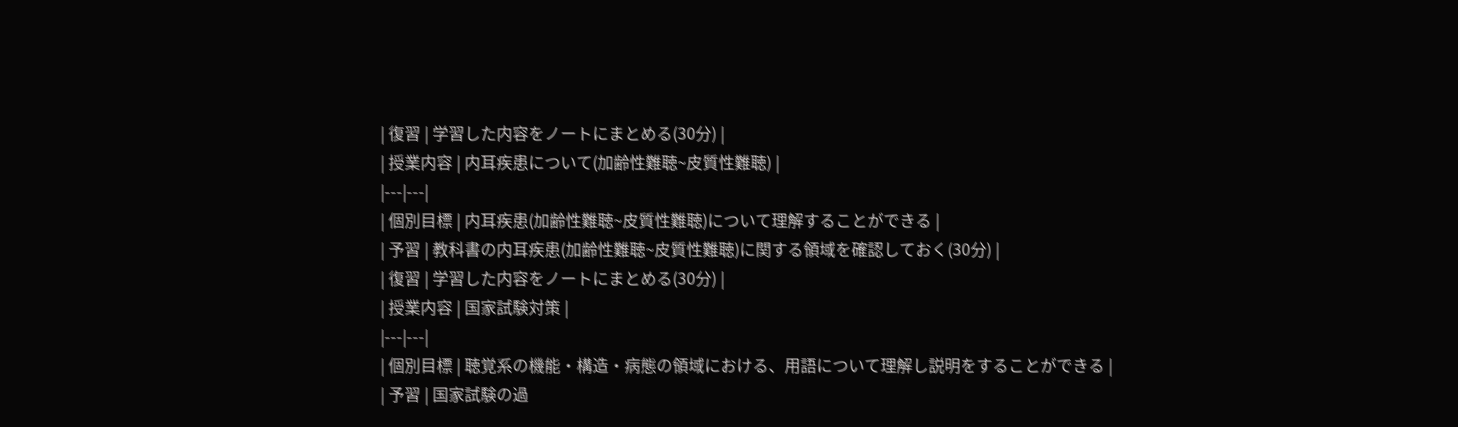| 復習 | 学習した内容をノートにまとめる(30分) |
| 授業内容 | 内耳疾患について(加齢性難聴~皮質性難聴) |
|---|---|
| 個別目標 | 内耳疾患(加齢性難聴~皮質性難聴)について理解することができる |
| 予習 | 教科書の内耳疾患(加齢性難聴~皮質性難聴)に関する領域を確認しておく(30分) |
| 復習 | 学習した内容をノートにまとめる(30分) |
| 授業内容 | 国家試験対策 |
|---|---|
| 個別目標 | 聴覚系の機能・構造・病態の領域における、用語について理解し説明をすることができる |
| 予習 | 国家試験の過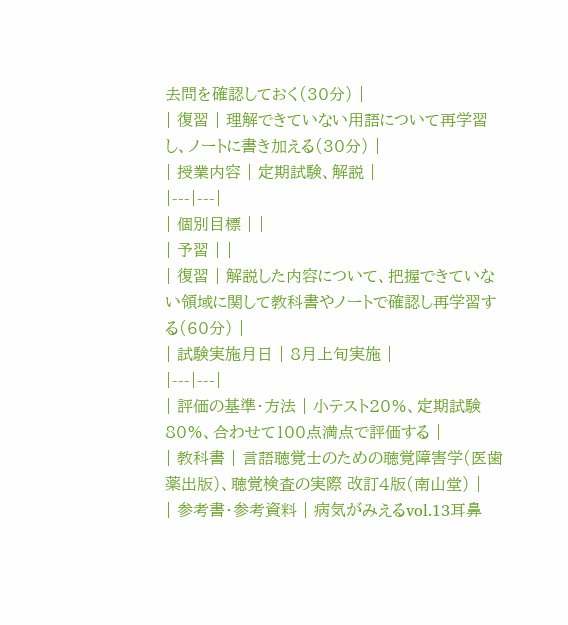去問を確認しておく(30分) |
| 復習 | 理解できていない用語について再学習し、ノートに書き加える(30分) |
| 授業内容 | 定期試験、解説 |
|---|---|
| 個別目標 | |
| 予習 | |
| 復習 | 解説した内容について、把握できていない領域に関して教科書やノートで確認し再学習する(60分) |
| 試験実施月日 | 8月上旬実施 |
|---|---|
| 評価の基準・方法 | 小テスト20%、定期試験80%、合わせて100点満点で評価する |
| 教科書 | 言語聴覚士のための聴覚障害学(医歯薬出版)、聴覚検査の実際 改訂4版(南山堂) |
| 参考書・参考資料 | 病気がみえるvol.13耳鼻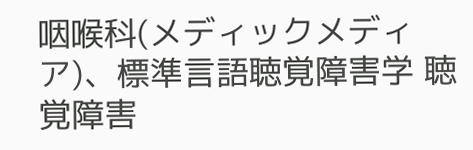咽喉科(メディックメディア)、標準言語聴覚障害学 聴覚障害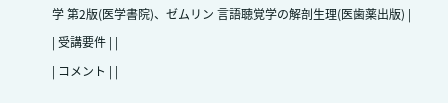学 第2版(医学書院)、ゼムリン 言語聴覚学の解剖生理(医歯薬出版) |
| 受講要件 | |
| コメント | |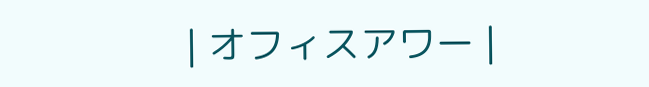| オフィスアワー |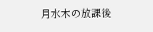月水木の放課後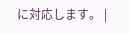に対応します。 |